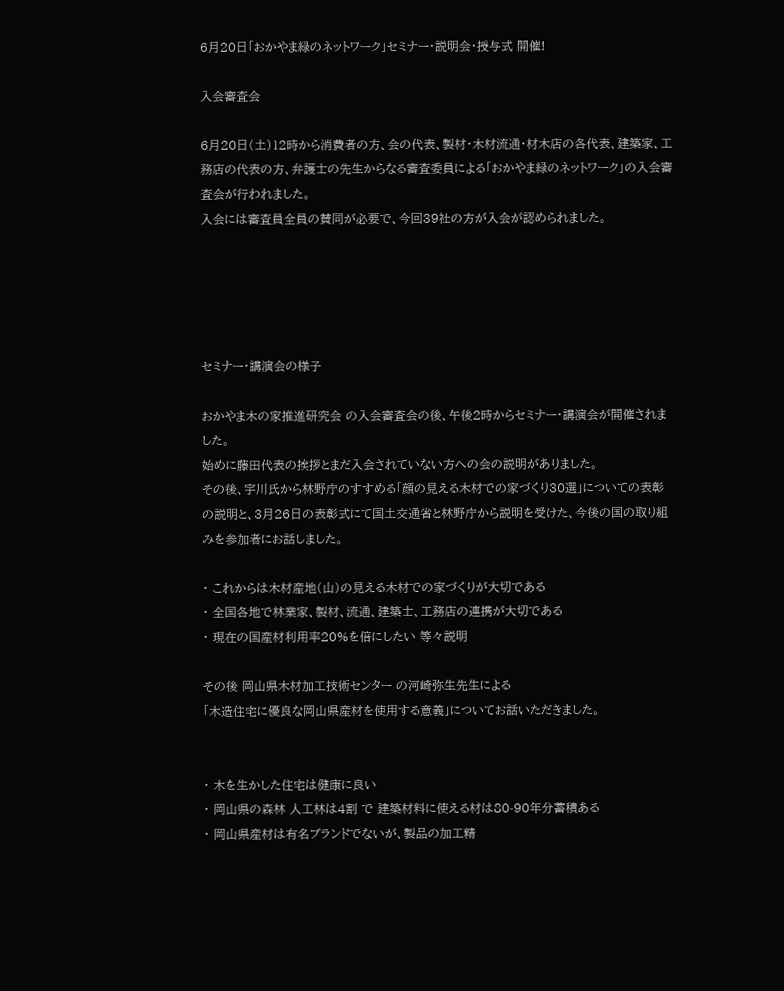6月20日「おかやま緑のネットワーク」セミナー・説明会・授与式 開催!

入会審査会

6月20日(土)12時から消費者の方、会の代表、製材・木材流通・材木店の各代表、建築家、工務店の代表の方、弁護士の先生からなる審査委員による「おかやま緑のネットワーク」の入会審査会が行われました。
入会には審査員全員の賛同が必要で、今回39社の方が入会が認められました。





セミナー・講演会の様子

おかやま木の家推進研究会 の入会審査会の後、午後2時からセミナー・講演会が開催されました。
始めに藤田代表の挨拶とまだ入会されていない方への会の説明がありました。
その後、宇川氏から林野庁のすすめる「顔の見える木材での家づくり30選」についての表彰の説明と、3月26日の表彰式にて国土交通省と林野庁から説明を受けた、今後の国の取り組みを参加者にお話しました。

・ これからは木材産地(山)の見える木材での家づくりが大切である
・ 全国各地で林業家、製材、流通、建築士、工務店の連携が大切である
・ 現在の国産材利用率20%を倍にしたい 等々説明

その後 岡山県木材加工技術センター の河崎弥生先生による
「木造住宅に優良な岡山県産材を使用する意義」についてお話いただきました。


・ 木を生かした住宅は健康に良い
・ 岡山県の森林 人工林は4割 で 建築材料に使える材は80-90年分蓄積ある
・ 岡山県産材は有名ブランドでないが、製品の加工精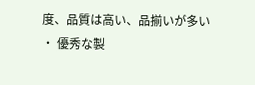度、品質は高い、品揃いが多い
・ 優秀な製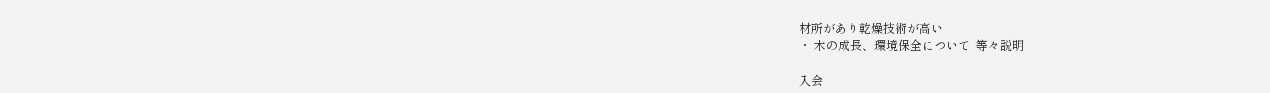材所があり乾燥技術が高い
・ 木の成長、環境保全について  等々説明

入会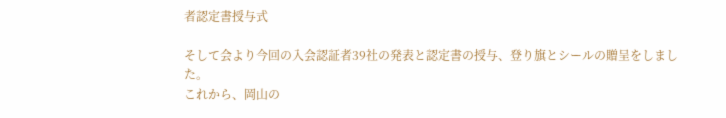者認定書授与式

そして会より今回の入会認証者39社の発表と認定書の授与、登り旗とシールの贈呈をしました。
これから、岡山の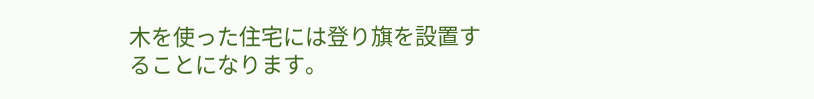木を使った住宅には登り旗を設置することになります。